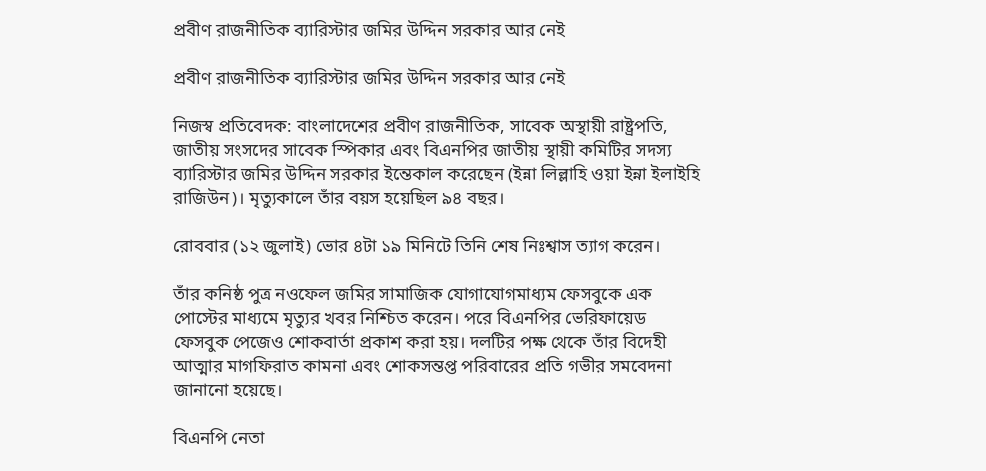প্রবীণ রাজনীতিক ব্যারিস্টার জমির উদ্দিন সরকার আর নেই

প্রবীণ রাজনীতিক ব্যারিস্টার জমির উদ্দিন সরকার আর নেই

নিজস্ব প্রতিবেদক: বাংলাদেশের প্রবীণ রাজনীতিক, সাবেক অস্থায়ী রাষ্ট্রপতি, জাতীয় সংসদের সাবেক স্পিকার এবং বিএনপির জাতীয় স্থায়ী কমিটির সদস্য ব্যারিস্টার জমির উদ্দিন সরকার ইন্তেকাল করেছেন (ইন্না লিল্লাহি ওয়া ইন্না ইলাইহি রাজিউন)। মৃত্যুকালে তাঁর বয়স হয়েছিল ৯৪ বছর।

রোববার (১২ জুলাই) ভোর ৪টা ১৯ মিনিটে তিনি শেষ নিঃশ্বাস ত্যাগ করেন।

তাঁর কনিষ্ঠ পুত্র নওফেল জমির সামাজিক যোগাযোগমাধ্যম ফেসবুকে এক পোস্টের মাধ্যমে মৃত্যুর খবর নিশ্চিত করেন। পরে বিএনপির ভেরিফায়েড ফেসবুক পেজেও শোকবার্তা প্রকাশ করা হয়। দলটির পক্ষ থেকে তাঁর বিদেহী আত্মার মাগফিরাত কামনা এবং শোকসন্তপ্ত পরিবারের প্রতি গভীর সমবেদনা জানানো হয়েছে।

বিএনপি নেতা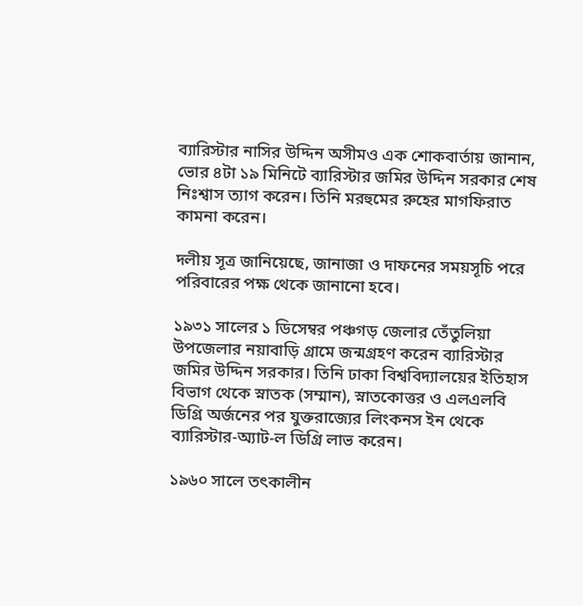ব্যারিস্টার নাসির উদ্দিন অসীমও এক শোকবার্তায় জানান, ভোর ৪টা ১৯ মিনিটে ব্যারিস্টার জমির উদ্দিন সরকার শেষ নিঃশ্বাস ত্যাগ করেন। তিনি মরহুমের রুহের মাগফিরাত কামনা করেন।

দলীয় সূত্র জানিয়েছে, জানাজা ও দাফনের সময়সূচি পরে পরিবারের পক্ষ থেকে জানানো হবে।

১৯৩১ সালের ১ ডিসেম্বর পঞ্চগড় জেলার তেঁতুলিয়া উপজেলার নয়াবাড়ি গ্রামে জন্মগ্রহণ করেন ব্যারিস্টার জমির উদ্দিন সরকার। তিনি ঢাকা বিশ্ববিদ্যালয়ের ইতিহাস বিভাগ থেকে স্নাতক (সম্মান), স্নাতকোত্তর ও এলএলবি ডিগ্রি অর্জনের পর যুক্তরাজ্যের লিংকনস ইন থেকে ব্যারিস্টার-অ্যাট-ল ডিগ্রি লাভ করেন।

১৯৬০ সালে তৎকালীন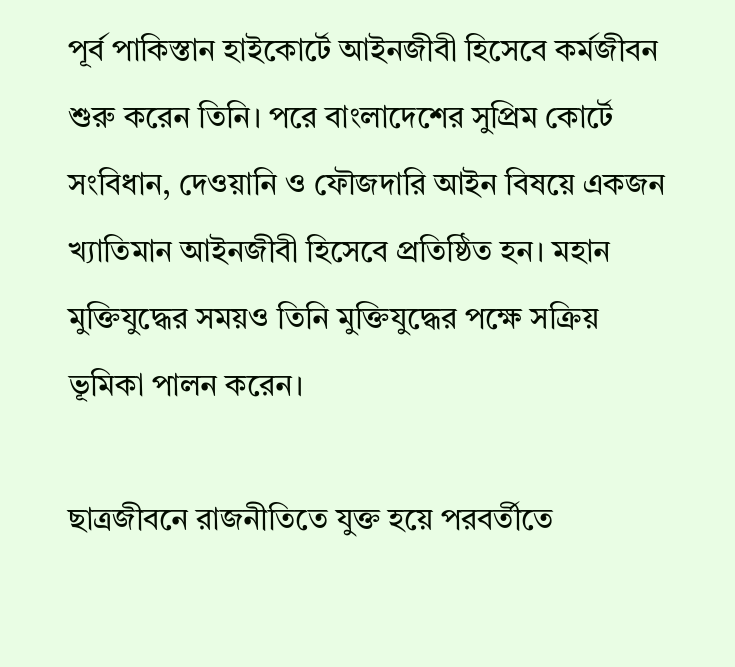পূর্ব পাকিস্তান হাইকোর্টে আইনজীবী হিসেবে কর্মজীবন শুরু করেন তিনি। পরে বাংলাদেশের সুপ্রিম কোর্টে সংবিধান, দেওয়ানি ও ফৌজদারি আইন বিষয়ে একজন খ্যাতিমান আইনজীবী হিসেবে প্রতিষ্ঠিত হন। মহান মুক্তিযুদ্ধের সময়ও তিনি মুক্তিযুদ্ধের পক্ষে সক্রিয় ভূমিকা পালন করেন।

ছাত্রজীবনে রাজনীতিতে যুক্ত হয়ে পরবর্তীতে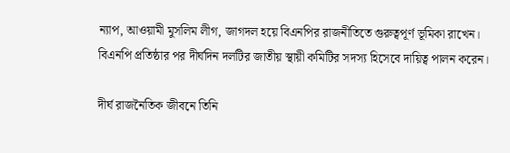ন্যাপ, আওয়ামী মুসলিম লীগ, জাগদল হয়ে বিএনপির রাজনীতিতে গুরুত্বপূর্ণ ভূমিকা রাখেন। বিএনপি প্রতিষ্ঠার পর দীর্ঘদিন দলটির জাতীয় স্থায়ী কমিটির সদস্য হিসেবে দায়িত্ব পালন করেন।

দীর্ঘ রাজনৈতিক জীবনে তিনি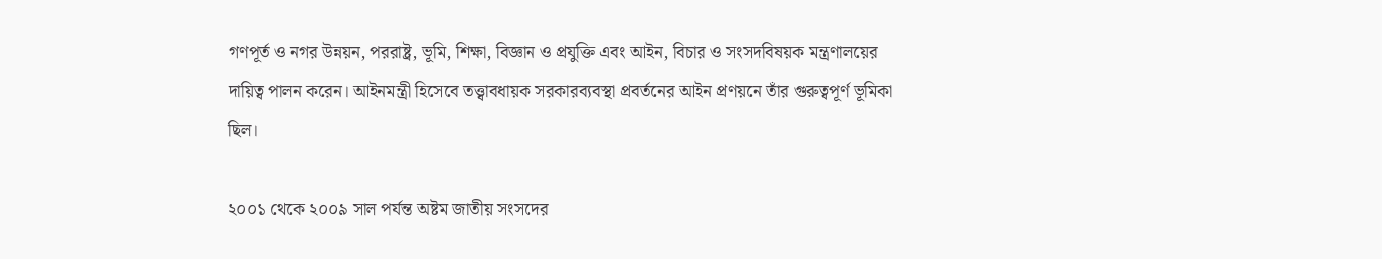গণপূর্ত ও নগর উন্নয়ন, পররাষ্ট্র, ভূমি, শিক্ষা, বিজ্ঞান ও প্রযুক্তি এবং আইন, বিচার ও সংসদবিষয়ক মন্ত্রণালয়ের দায়িত্ব পালন করেন। আইনমন্ত্রী হিসেবে তত্ত্বাবধায়ক সরকারব্যবস্থা প্রবর্তনের আইন প্রণয়নে তাঁর গুরুত্বপূর্ণ ভূমিকা ছিল।

২০০১ থেকে ২০০৯ সাল পর্যন্ত অষ্টম জাতীয় সংসদের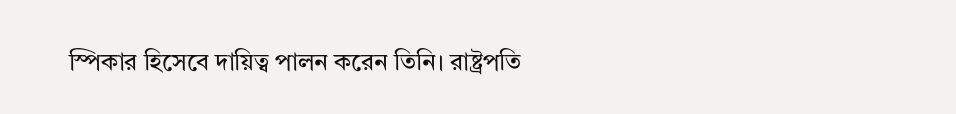স্পিকার হিসেবে দায়িত্ব পালন করেন তিনি। রাষ্ট্রপতি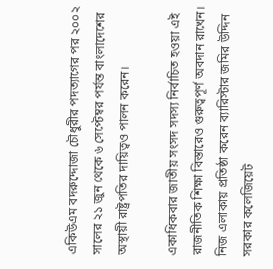একিউএম বদরুদ্দোজা চৌধুরীর পদত্যাগের পর ২০০২ সালের ২১ জুন থেকে ৬ সেপ্টেম্বর পর্যন্ত বাংলাদেশের অস্থায়ী রাষ্ট্রপতির দায়িত্বও পালন করেন।

একাধিকবার জাতীয় সংসদ সদস্য নির্বাচিত হওয়া এই রাজনীতিক শিক্ষা বিস্তারেও গুরুত্বপূর্ণ অবদান রাখেন। নিজ এলাকায় প্রতিষ্ঠা করেন ব্যারিস্টার জমির উদ্দিন সরকার কলেজিয়েট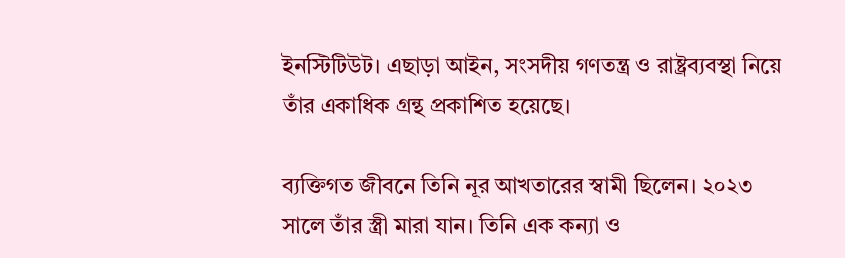ইনস্টিটিউট। এছাড়া আইন, সংসদীয় গণতন্ত্র ও রাষ্ট্রব্যবস্থা নিয়ে তাঁর একাধিক গ্রন্থ প্রকাশিত হয়েছে।

ব্যক্তিগত জীবনে তিনি নূর আখতারের স্বামী ছিলেন। ২০২৩ সালে তাঁর স্ত্রী মারা যান। তিনি এক কন্যা ও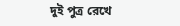দুই পুত্র রেখে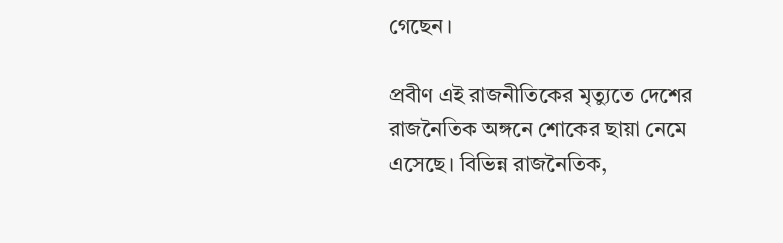গেছেন।

প্রবীণ এই রাজনীতিকের মৃত্যুতে দেশের রাজনৈতিক অঙ্গনে শোকের ছায়া নেমে এসেছে। বিভিন্ন রাজনৈতিক,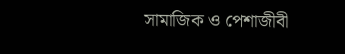সামাজিক ও পেশাজীবী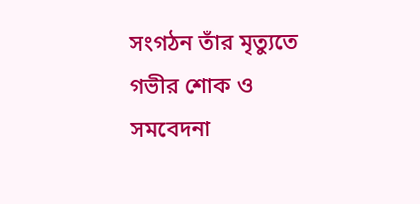সংগঠন তাঁর মৃত্যুতে গভীর শোক ও সমবেদনা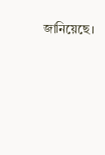জানিয়েছে।